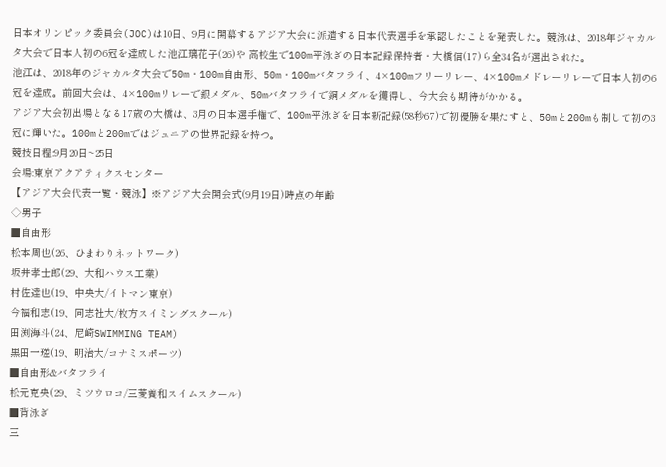日本オリンピック委員会(JOC)は10日、9月に開幕するアジア大会に派遣する日本代表選手を承認したことを発表した。競泳は、2018年ジャカルタ大会で日本人初の6冠を達成した池江璃花子(26)や 高校生で100m平泳ぎの日本記録保持者・大橋信(17)ら全34名が選出された。
池江は、2018年のジャカルタ大会で50m・100m自由形、50m・100mバタフライ、4×100mフリーリレー、4×100mメドレーリレーで日本人初の6冠を達成。前回大会は、4×100mリレーで銀メダル、50mバタフライで銅メダルを獲得し、今大会も期待がかかる。
アジア大会初出場となる17歳の大橋は、3月の日本選手権で、100m平泳ぎを日本新記録(58秒67)で初優勝を果たすと、50mと200mも制して初の3冠に輝いた。100mと200mではジュニアの世界記録を持つ。
競技日程:9月20日~25日
会場:東京アクアティクスセンター
【アジア大会代表一覧・競泳】※アジア大会開会式(9月19日)時点の年齢
◇男子
■自由形
松本周也(26、ひまわりネットワーク)
坂井孝士郎(29、大和ハウス工業)
村佐達也(19、中央大/イトマン東京)
今福和志(19、同志社大/枚方スイミングスクール)
田渕海斗(24、尼崎SWIMMING TEAM)
黒田一瑳(19、明治大/コナミスポーツ)
■自由形&バタフライ
松元克央(29、ミツウロコ/三菱養和スイムスクール)
■背泳ぎ
三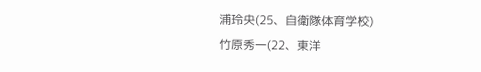浦玲央(25、自衛隊体育学校)
竹原秀一(22、東洋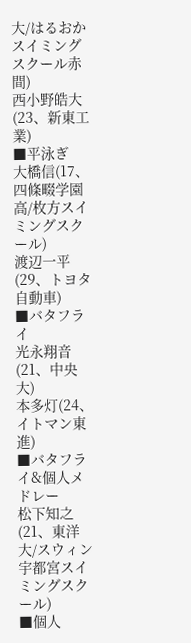大/はるおかスイミングスクール赤間)
西小野皓大(23、新東工業)
■平泳ぎ
大橋信(17、四條畷学園高/枚方スイミングスクール)
渡辺一平(29、トヨタ自動車)
■バタフライ
光永翔音(21、中央大)
本多灯(24、イトマン東進)
■バタフライ&個人メドレー
松下知之(21、東洋大/スウィン宇都宮スイミングスクール)
■個人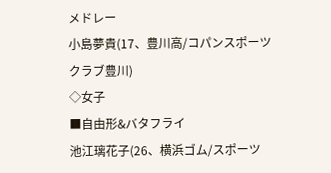メドレー
小島夢貴(17、豊川高/コパンスポーツクラブ豊川)
◇女子
■自由形&バタフライ
池江璃花子(26、横浜ゴム/スポーツ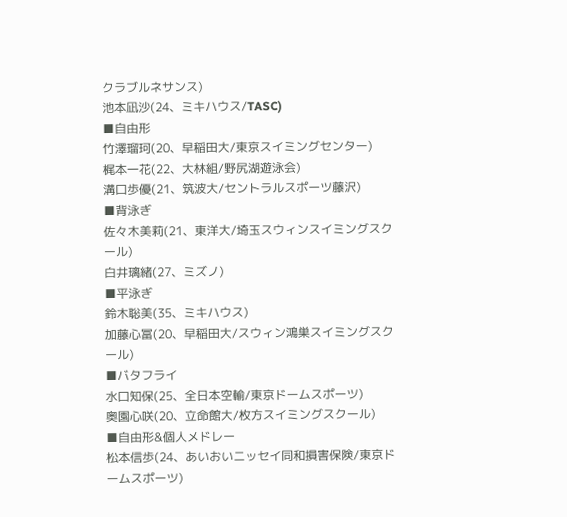クラブルネサンス)
池本凪沙(24、ミキハウス/TASC)
■自由形
竹澤瑠珂(20、早稲田大/東京スイミングセンター)
梶本一花(22、大林組/野尻湖遊泳会)
溝口歩優(21、筑波大/セントラルスポーツ藤沢)
■背泳ぎ
佐々木美莉(21、東洋大/埼玉スウィンスイミングスクール)
白井璃緒(27、ミズノ)
■平泳ぎ
鈴木聡美(35、ミキハウス)
加藤心冨(20、早稲田大/スウィン鴻巣スイミングスクール)
■バタフライ
水口知保(25、全日本空輸/東京ドームスポーツ)
奥園心咲(20、立命館大/枚方スイミングスクール)
■自由形&個人メドレー
松本信歩(24、あいおいニッセイ同和損害保険/東京ドームスポーツ)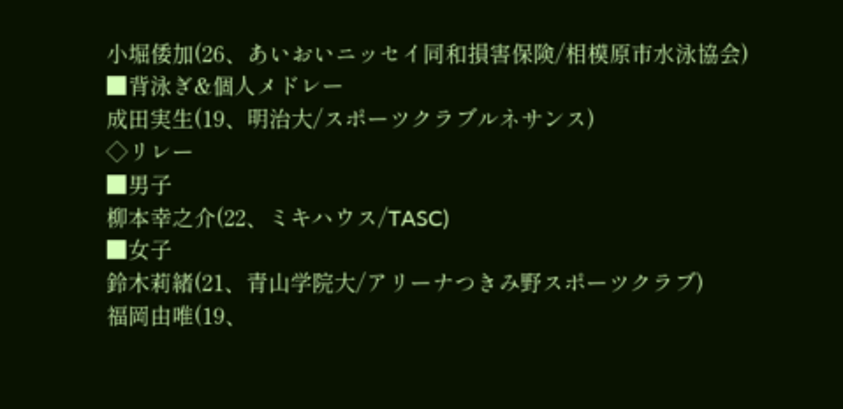小堀倭加(26、あいおいニッセイ同和損害保険/相模原市水泳協会)
■背泳ぎ&個人メドレー
成田実生(19、明治大/スポーツクラブルネサンス)
◇リレー
■男子
柳本幸之介(22、ミキハウス/TASC)
■女子
鈴木莉緒(21、青山学院大/アリーナつきみ野スポーツクラブ)
福岡由唯(19、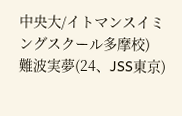中央大/イトマンスイミングスクール多摩校)
難波実夢(24、JSS東京)